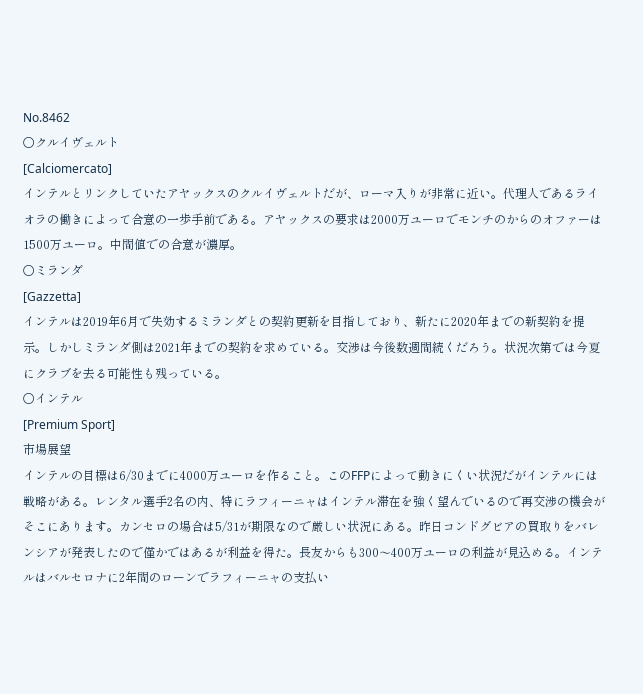No.8462
○クルイヴェルト
[Calciomercato]
インテルとリンクしていたアヤックスのクルイヴェルトだが、ローマ入りが非常に近い。代理人であるライオラの働きによって合意の一歩手前である。アヤックスの要求は2000万ユーロでモンチのからのオファーは1500万ユーロ。中間値での合意が濃厚。
○ミランダ
[Gazzetta]
インテルは2019年6月で失効するミランダとの契約更新を目指しており、新たに2020年までの新契約を提示。しかしミランダ側は2021年までの契約を求めている。交渉は今後数週間続くだろう。状況次第では今夏にクラブを去る可能性も残っている。
○インテル
[Premium Sport]
市場展望
インテルの目標は6/30までに4000万ユーロを作ること。このFFPによって動きにくい状況だがインテルには戦略がある。レンタル選手2名の内、特にラフィーニャはインテル滞在を強く望んでいるので再交渉の機会がそこにあります。カンセロの場合は5/31が期限なので厳しい状況にある。昨日コンドグビアの買取りをバレンシアが発表したので僅かではあるが利益を得た。長友からも300〜400万ユーロの利益が見込める。インテルはバルセロナに2年間のローンでラフィーニャの支払い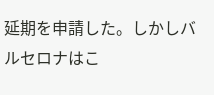延期を申請した。しかしバルセロナはこ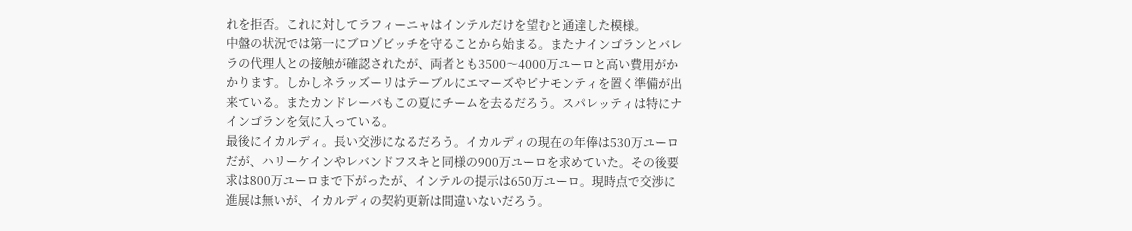れを拒否。これに対してラフィーニャはインテルだけを望むと通達した模様。
中盤の状況では第一にブロゾビッチを守ることから始まる。またナインゴランとバレラの代理人との接触が確認されたが、両者とも3500〜4000万ユーロと高い費用がかかります。しかしネラッズーリはテーブルにエマーズやピナモンティを置く準備が出来ている。またカンドレーバもこの夏にチームを去るだろう。スパレッティは特にナインゴランを気に入っている。
最後にイカルディ。長い交渉になるだろう。イカルディの現在の年俸は530万ユーロだが、ハリーケインやレバンドフスキと同様の900万ユーロを求めていた。その後要求は800万ユーロまで下がったが、インテルの提示は650万ユーロ。現時点で交渉に進展は無いが、イカルディの契約更新は間違いないだろう。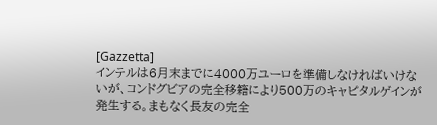[Gazzetta]
インテルは6月末までに4000万ユーロを準備しなければいけないが、コンドグビアの完全移籍により500万のキャピタルゲインが発生する。まもなく長友の完全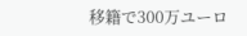移籍で300万ユーロ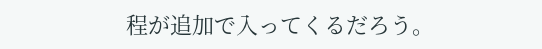程が追加で入ってくるだろう。